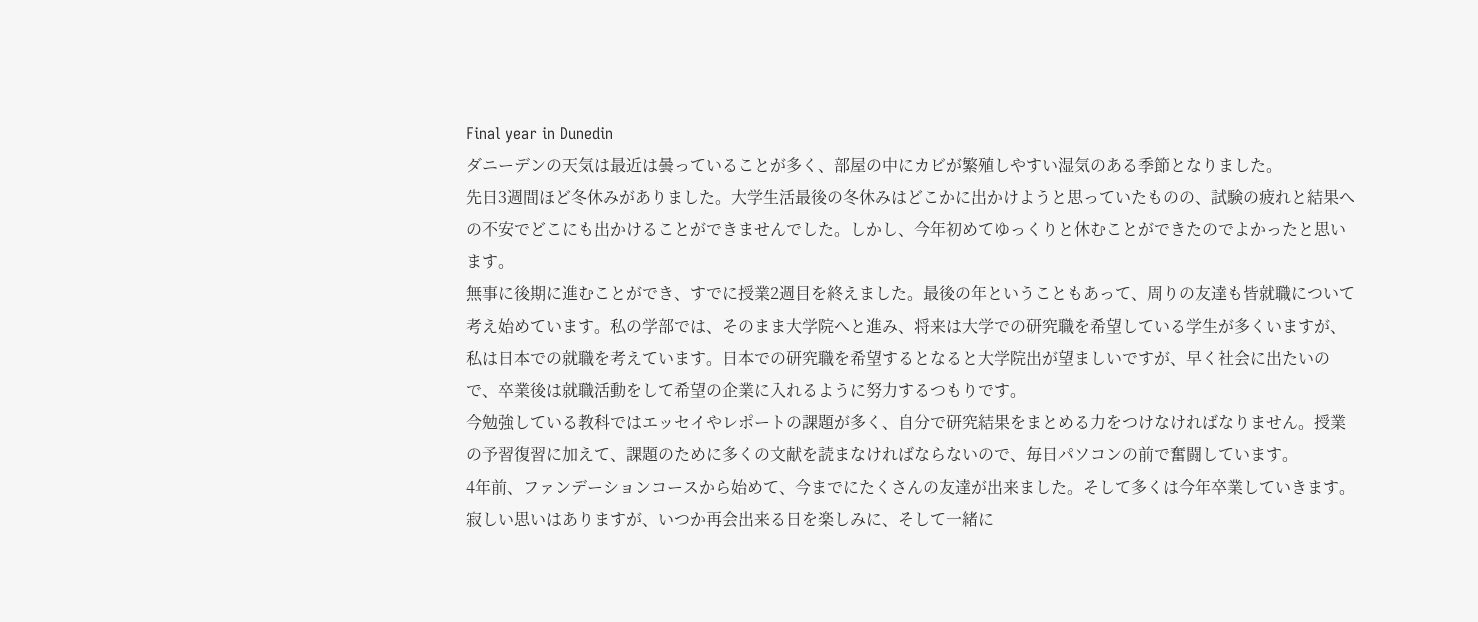Final year in Dunedin
ダニーデンの天気は最近は曇っていることが多く、部屋の中にカビが繁殖しやすい湿気のある季節となりました。
先日3週間ほど冬休みがありました。大学生活最後の冬休みはどこかに出かけようと思っていたものの、試験の疲れと結果への不安でどこにも出かけることができませんでした。しかし、今年初めてゆっくりと休むことができたのでよかったと思います。
無事に後期に進むことができ、すでに授業2週目を終えました。最後の年ということもあって、周りの友達も皆就職について考え始めています。私の学部では、そのまま大学院へと進み、将来は大学での研究職を希望している学生が多くいますが、私は日本での就職を考えています。日本での研究職を希望するとなると大学院出が望ましいですが、早く社会に出たいので、卒業後は就職活動をして希望の企業に入れるように努力するつもりです。
今勉強している教科ではエッセイやレポートの課題が多く、自分で研究結果をまとめる力をつけなければなりません。授業の予習復習に加えて、課題のために多くの文献を読まなければならないので、毎日パソコンの前で奮闘しています。
4年前、ファンデーションコースから始めて、今までにたくさんの友達が出来ました。そして多くは今年卒業していきます。寂しい思いはありますが、いつか再会出来る日を楽しみに、そして一緒に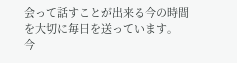会って話すことが出来る今の時間を大切に毎日を送っています。
今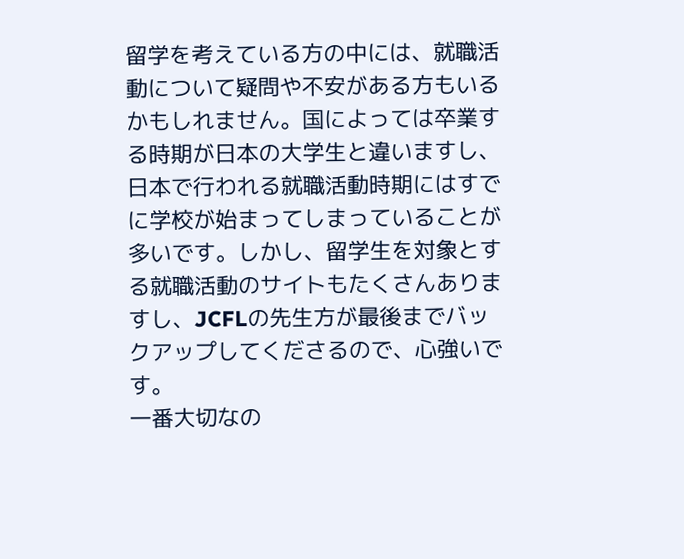留学を考えている方の中には、就職活動について疑問や不安がある方もいるかもしれません。国によっては卒業する時期が日本の大学生と違いますし、日本で行われる就職活動時期にはすでに学校が始まってしまっていることが多いです。しかし、留学生を対象とする就職活動のサイトもたくさんありますし、JCFLの先生方が最後までバックアップしてくださるので、心強いです。
一番大切なの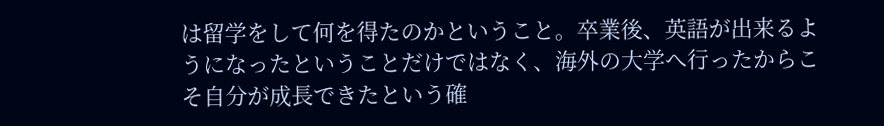は留学をして何を得たのかということ。卒業後、英語が出来るようになったということだけではなく、海外の大学へ行ったからこそ自分が成長できたという確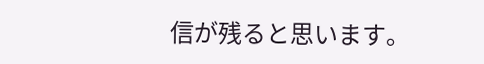信が残ると思います。